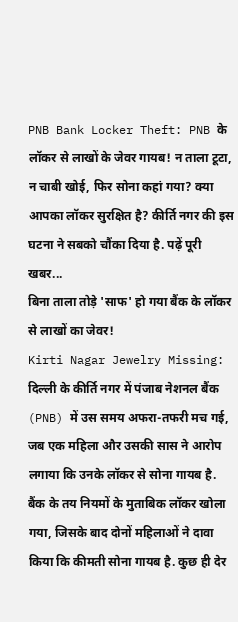PNB Bank Locker Theft: PNB के लॉकर से लाखों के जेवर गायब! न ताला टूटा, न चाबी खोई, फिर सोना कहां गया? क्या आपका लॉकर सुरक्षित है? कीर्ति नगर की इस घटना ने सबको चौंका दिया है. पढ़ें पूरी खबर...
बिना ताला तोड़े 'साफ' हो गया बैंक के लॉकर से लाखों का जेवर!
Kirti Nagar Jewelry Missing: दिल्ली के कीर्ति नगर में पंजाब नेशनल बैंक (PNB) में उस समय अफरा-तफरी मच गई, जब एक महिला और उसकी सास ने आरोप लगाया कि उनके लॉकर से सोना गायब है. बैंक के तय नियमों के मुताबिक लॉकर खोला गया, जिसके बाद दोनों महिलाओं ने दावा किया कि कीमती सोना गायब है. कुछ ही देर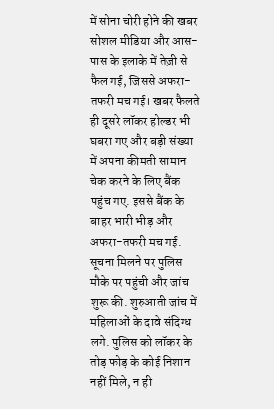में सोना चोरी होने की खबर सोशल मीडिया और आस-पास के इलाके में तेज़ी से फैल गई, जिससे अफरा-तफरी मच गई। खबर फैलते ही दूसरे लॉकर होल्डर भी घबरा गए और बड़ी संख्या में अपना कीमती सामान चेक करने के लिए बैंक पहुंच गए. इससे बैंक के बाहर भारी भीड़ और अफरा-तफरी मच गई. सूचना मिलने पर पुलिस मौके पर पहुंची और जांच शुरू की. शुरुआती जांच में महिलाओं के दावे संदिग्ध लगे. पुलिस को लॉकर के तोड़ फोड़ के कोई निशान नहीं मिले, न ही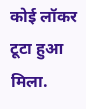कोई लॉकर टूटा हुआ मिला.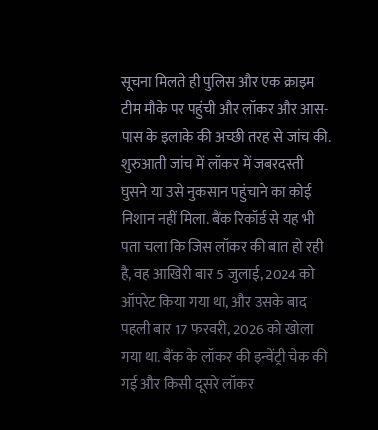सूचना मिलते ही पुलिस और एक क्राइम टीम मौके पर पहुंची और लॉकर और आस-पास के इलाके की अच्छी तरह से जांच की. शुरुआती जांच में लॉकर में जबरदस्ती घुसने या उसे नुकसान पहुंचाने का कोई निशान नहीं मिला. बैंक रिकॉर्ड से यह भी पता चला कि जिस लॉकर की बात हो रही है, वह आखिरी बार 5 जुलाई, 2024 को ऑपरेट किया गया था, और उसके बाद पहली बार 17 फरवरी, 2026 को खोला गया था. बैंक के लॉकर की इन्वेंट्री चेक की गई और किसी दूसरे लॉकर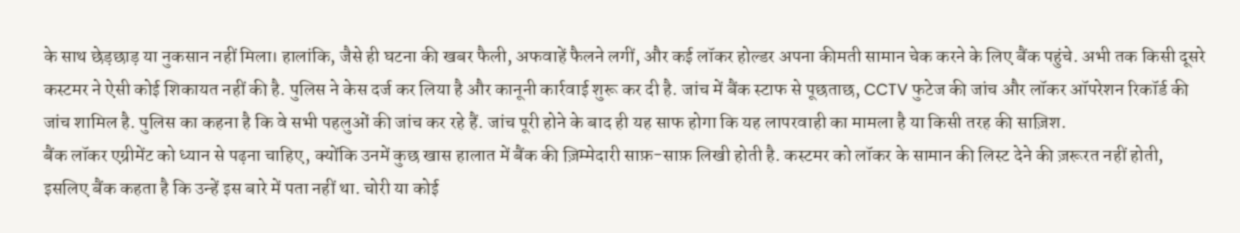के साथ छेड़छाड़ या नुकसान नहीं मिला। हालांकि, जैसे ही घटना की खबर फैली, अफवाहें फैलने लगीं, और कई लॉकर होल्डर अपना कीमती सामान चेक करने के लिए बैंक पहुंचे. अभी तक किसी दूसरे कस्टमर ने ऐसी कोई शिकायत नहीं की है. पुलिस ने केस दर्ज कर लिया है और कानूनी कार्रवाई शुरू कर दी है. जांच में बैंक स्टाफ से पूछताछ, CCTV फुटेज की जांच और लॉकर ऑपरेशन रिकॉर्ड की जांच शामिल है. पुलिस का कहना है कि वे सभी पहलुओं की जांच कर रहे हैं. जांच पूरी होने के बाद ही यह साफ होगा कि यह लापरवाही का मामला है या किसी तरह की साज़िश.
बैंक लॉकर एग्रीमेंट को ध्यान से पढ़ना चाहिए, क्योंकि उनमें कुछ खास हालात में बैंक की ज़िम्मेदारी साफ़-साफ़ लिखी होती है. कस्टमर को लॉकर के सामान की लिस्ट देने की ज़रूरत नहीं होती, इसलिए बैंक कहता है कि उन्हें इस बारे में पता नहीं था. चोरी या कोई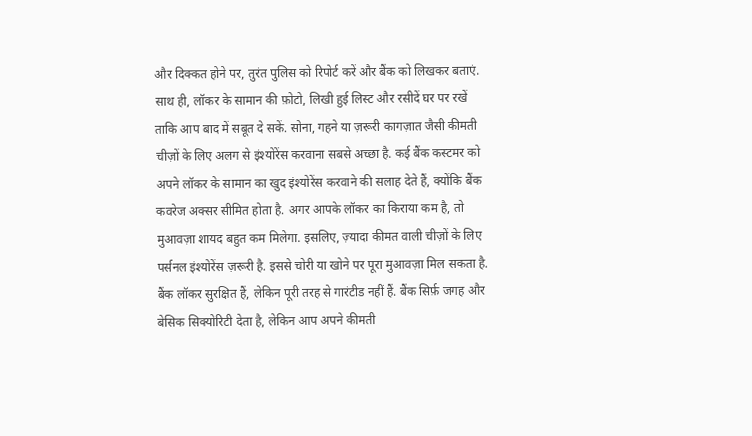और दिक्कत होने पर, तुरंत पुलिस को रिपोर्ट करें और बैंक को लिखकर बताएं. साथ ही, लॉकर के सामान की फ़ोटो, लिखी हुई लिस्ट और रसीदें घर पर रखें ताकि आप बाद में सबूत दे सकें. सोना, गहने या ज़रूरी कागज़ात जैसी कीमती चीज़ों के लिए अलग से इंश्योरेंस करवाना सबसे अच्छा है. कई बैंक कस्टमर को अपने लॉकर के सामान का खुद इंश्योरेंस करवाने की सलाह देते हैं, क्योंकि बैंक कवरेज अक्सर सीमित होता है. अगर आपके लॉकर का किराया कम है, तो मुआवज़ा शायद बहुत कम मिलेगा. इसलिए, ज़्यादा कीमत वाली चीज़ों के लिए पर्सनल इंश्योरेंस ज़रूरी है. इससे चोरी या खोने पर पूरा मुआवज़ा मिल सकता है. बैंक लॉकर सुरक्षित हैं, लेकिन पूरी तरह से गारंटीड नहीं हैं. बैंक सिर्फ़ जगह और बेसिक सिक्योरिटी देता है, लेकिन आप अपने कीमती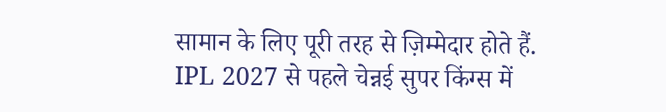सामान के लिए पूरी तरह से ज़िम्मेदार होते हैं.
IPL 2027 से पहले चेन्नई सुपर किंग्स में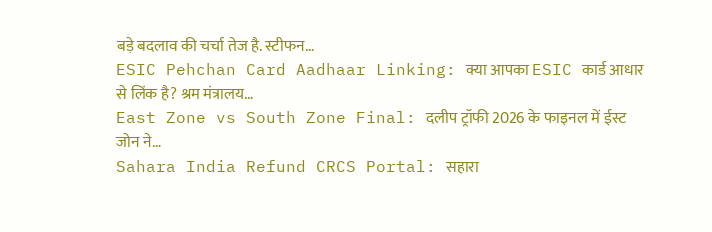बड़े बदलाव की चर्चा तेज है. स्टीफन…
ESIC Pehchan Card Aadhaar Linking: क्या आपका ESIC कार्ड आधार से लिंक है? श्रम मंत्रालय…
East Zone vs South Zone Final: दलीप ट्रॉफी 2026 के फाइनल में ईस्ट जोन ने…
Sahara India Refund CRCS Portal: सहारा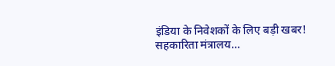इंडिया के निवेशकों के लिए बड़ी खबर! सहकारिता मंत्रालय…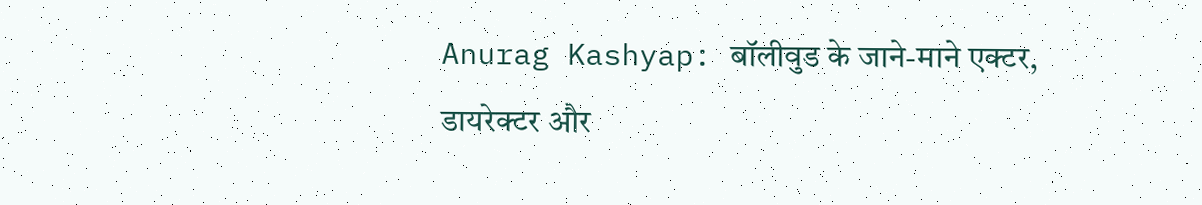Anurag Kashyap: बॉलीवुड के जाने-माने एक्टर, डायरेक्टर और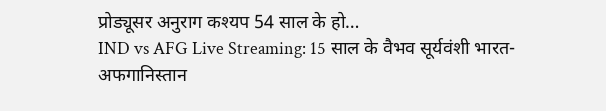प्रोड्यूसर अनुराग कश्यप 54 साल के हो…
IND vs AFG Live Streaming: 15 साल के वैभव सूर्यवंशी भारत-अफगानिस्तान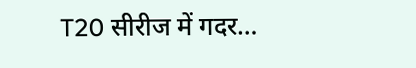T20 सीरीज में गदर…